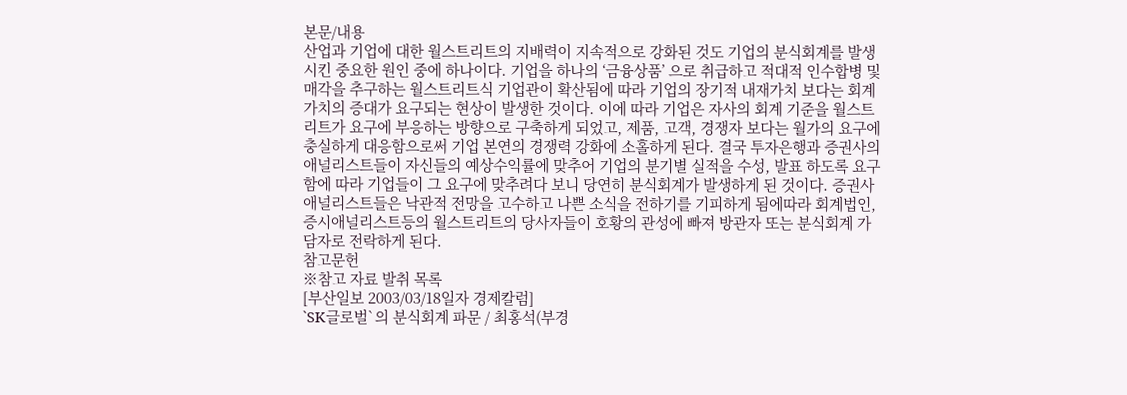본문/내용
산업과 기업에 대한 월스트리트의 지배력이 지속적으로 강화된 것도 기업의 분식회계를 발생시킨 중요한 원인 중에 하나이다. 기업을 하나의 ‘금융상품’ 으로 취급하고 적대적 인수합병 및 매각을 추구하는 월스트리트식 기업관이 확산됨에 따라 기업의 장기적 내재가치 보다는 회계가치의 증대가 요구되는 현상이 발생한 것이다. 이에 따라 기업은 자사의 회계 기준을 월스트리트가 요구에 부응하는 방향으로 구축하게 되었고, 제품, 고객, 경쟁자 보다는 월가의 요구에 충실하게 대응함으로써 기업 본연의 경쟁력 강화에 소홀하게 된다. 결국 투자은행과 증권사의 애널리스트들이 자신들의 예상수익률에 맞추어 기업의 분기별 실적을 수성, 발표 하도록 요구함에 따라 기업들이 그 요구에 맞추려다 보니 당연히 분식회계가 발생하게 된 것이다. 증권사 애널리스트들은 낙관적 전망을 고수하고 나쁜 소식을 전하기를 기피하게 됨에따라 회계법인, 증시애널리스트등의 월스트리트의 당사자들이 호황의 관성에 빠져 방관자 또는 분식회계 가담자로 전락하게 된다.
참고문헌
※참고 자료 발취 목록
[부산일보 2003/03/18일자 경제칼럼]
`SK글로벌`의 분식회계 파문 / 최홍석(부경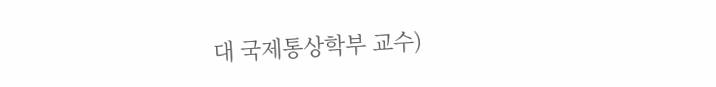대 국제통상학부 교수)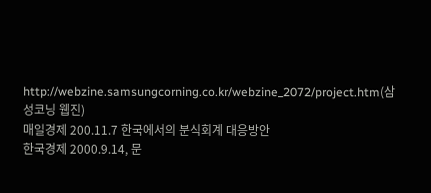http://webzine.samsungcorning.co.kr/webzine_2072/project.htm(삼성코닝 웹진)
매일경제 200.11.7 한국에서의 분식회계 대응방안
한국경제 2000.9.14, 문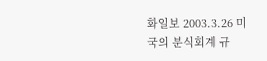화일보 2003.3.26 미국의 분식회계 규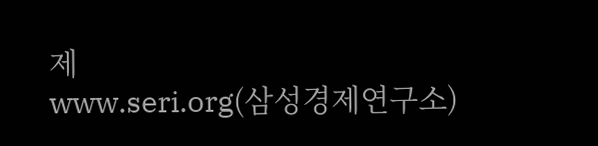제
www.seri.org(삼성경제연구소)